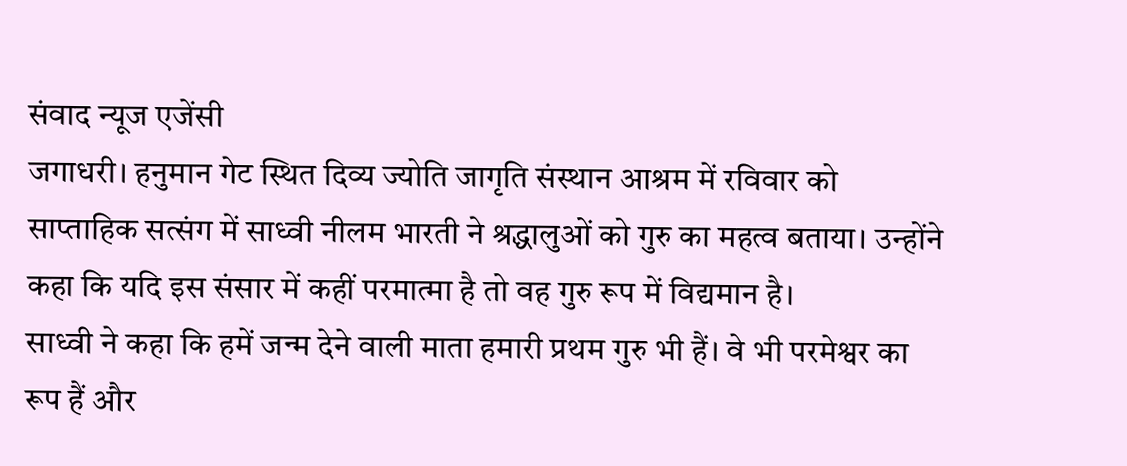संवाद न्यूज एजेंसी
जगाधरी। हनुमान गेट स्थित दिव्य ज्योति जागृति संस्थान आश्रम में रविवार को साप्ताहिक सत्संग में साध्वी नीलम भारती ने श्रद्धालुओं को गुरु का महत्व बताया। उन्होंने कहा कि यदि इस संसार में कहीं परमात्मा है तो वह गुरु रूप में विद्यमान है।
साध्वी ने कहा कि हमें जन्म देने वाली माता हमारी प्रथम गुरु भी हैं। वे भी परमेश्वर का रूप हैं और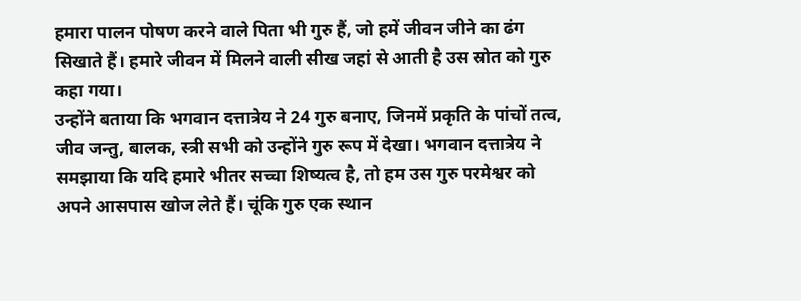हमारा पालन पोषण करने वाले पिता भी गुरु हैं, जो हमें जीवन जीने का ढंग सिखाते हैं। हमारे जीवन में मिलने वाली सीख जहां से आती है उस स्रोत को गुरु कहा गया।
उन्होंने बताया कि भगवान दत्तात्रेय ने 24 गुरु बनाए, जिनमें प्रकृति के पांचों तत्व, जीव जन्तु, बालक, स्त्री सभी को उन्होंने गुरु रूप में देखा। भगवान दत्तात्रेय ने समझाया कि यदि हमारे भीतर सच्चा शिष्यत्व है, तो हम उस गुरु परमेश्वर को अपने आसपास खोज लेते हैं। चूंकि गुरु एक स्थान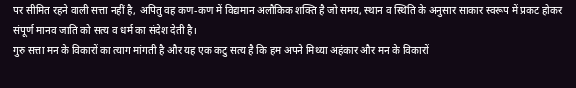पर सीमित रहने वाली सत्ता नहीं है, अपितु वह कण-कण में विद्यमान अलौकिक शक्ति है जो समय, स्थान व स्थिति के अनुसार साकार स्वरूप में प्रकट होकर संपूर्ण मानव जाति को सत्य व धर्म का संदेश देती है।
गुरु सत्ता मन के विकारों का त्याग मांगती है और यह एक कटु सत्य है कि हम अपने मिथ्या अहंकार और मन के विकारों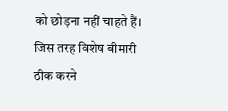को छोड़ना नहीं चाहते हैं। जिस तरह विशेष बीमारी ठीक करने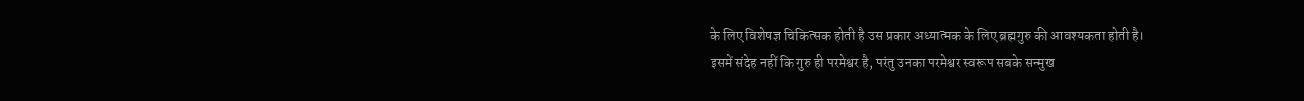के लिए विशेषज्ञ चिकित्सक होती है उस प्रकार अध्यात्मक के लिए ब्रह्मगुरु की आवश्यकता होती है।
इसमें संदेह नहीं कि गुरु ही परमेश्वर है, परंतु उनका परमेश्वर स्वरूप सबके सन्मुख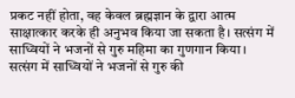प्रकट नहीं होता, वह केवल ब्रह्मज्ञान के द्वारा आत्म साक्षात्कार करके ही अनुभव किया जा सकता है। सत्संग में साध्वियों ने भजनों से गुरु महिमा का गुणगान किया। सत्संग में साध्वियों ने भजनों से गुरु की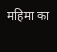महिमा का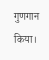गुणगान किया।